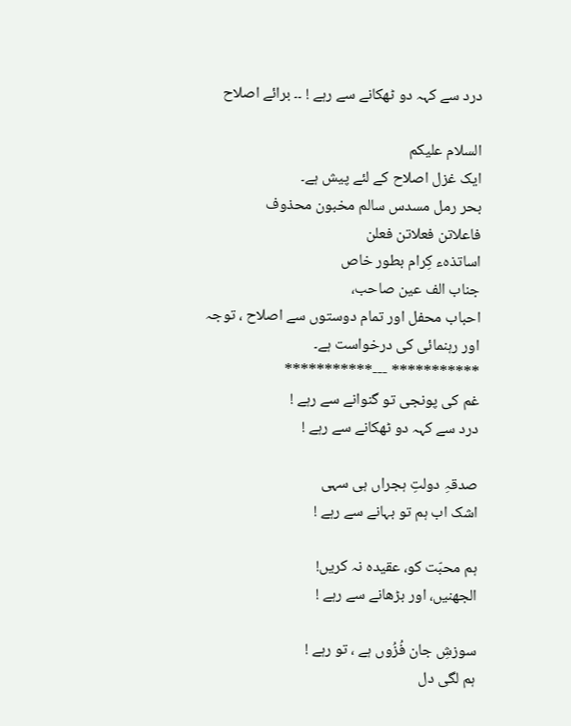درد سے کہہ دو ٹھکانے سے رہے ! ۔۔ برائے اصلاح

السلام علیکم
ایک غزل اصلاح کے لئے پیش ہے۔
بحر رمل مسدس سالم مخبون محذوف
فاعلاتن فعلاتن فعلن
اساتذہء کِرام بطور خاص
جناب الف عین صاحب،
احباب محفل اور تمام دوستوں سے اصلاح ، توجہ اور رہنمائی کی درخواست ہے۔
*********** ---***********
غم کی پونجی تو گنوانے سے رہے !
درد سے کہہ دو ٹھکانے سے رہے !

صدقہِ دولتِ ہجراں ہی سہی
اشک اب ہم تو بہانے سے رہے !

ہم محبّت کو، عقیدہ نہ کریں!
الجھنیں، اور بڑھانے سے رہے !

سوزشِ جان فُزُوں ہے ، تو رہے !
ہم لگی دل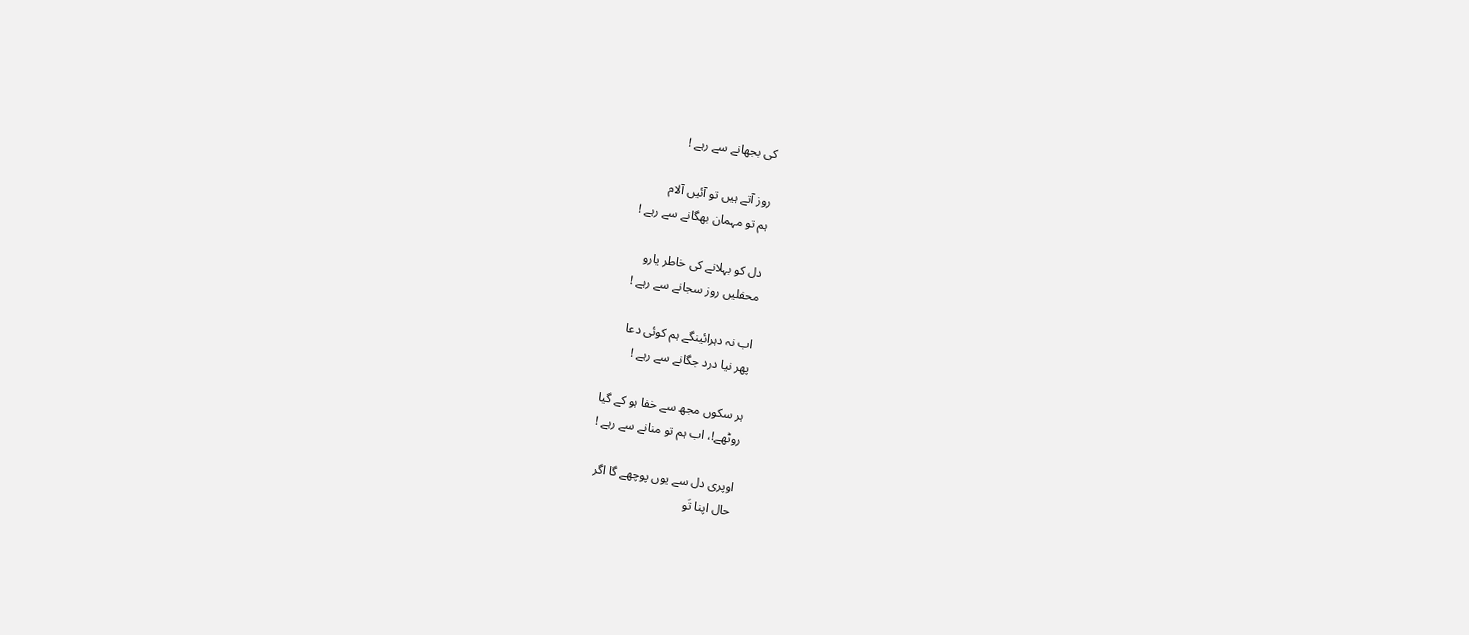کی بجھانے سے رہے !

روز آتے ہیں تو آئیں آلام
ہم تو مہمان بھگانے سے رہے !

دل کو بہلانے کی خاطر یارو
محفلیں روز سجانے سے رہے !

اب نہ دہرائینگے ہم کوئی دعا
پھر نیا درد جگانے سے رہے !

ہر سکوں مجھ سے خفا ہو کے گیا
روٹھے!، اب ہم تو منانے سے رہے !

اوپری دل سے یوں پوچھے گا اگر
حال اپنا تَو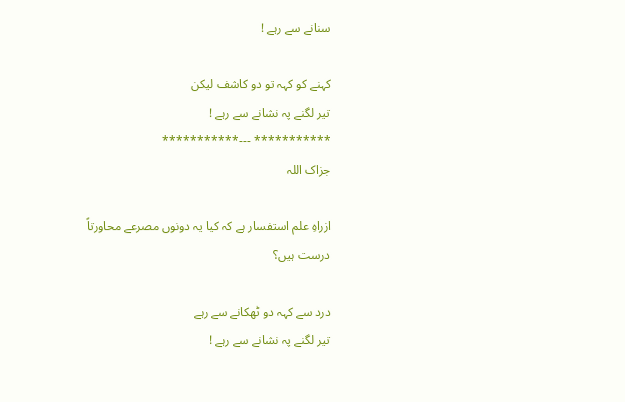سنانے سے رہے !

کہنے کو کہہ تو دو کاشف لیکن
تیر لگنے پہ نشانے سے رہے !
*********** ---***********
جزاک اللہ

ازراہِ علم استفسار ہے کہ کیا یہ دونوں مصرعے محاورتاً درست ہیں؟

درد سے کہہ دو ٹھکانے سے رہے
تیر لگنے پہ نشانے سے رہے !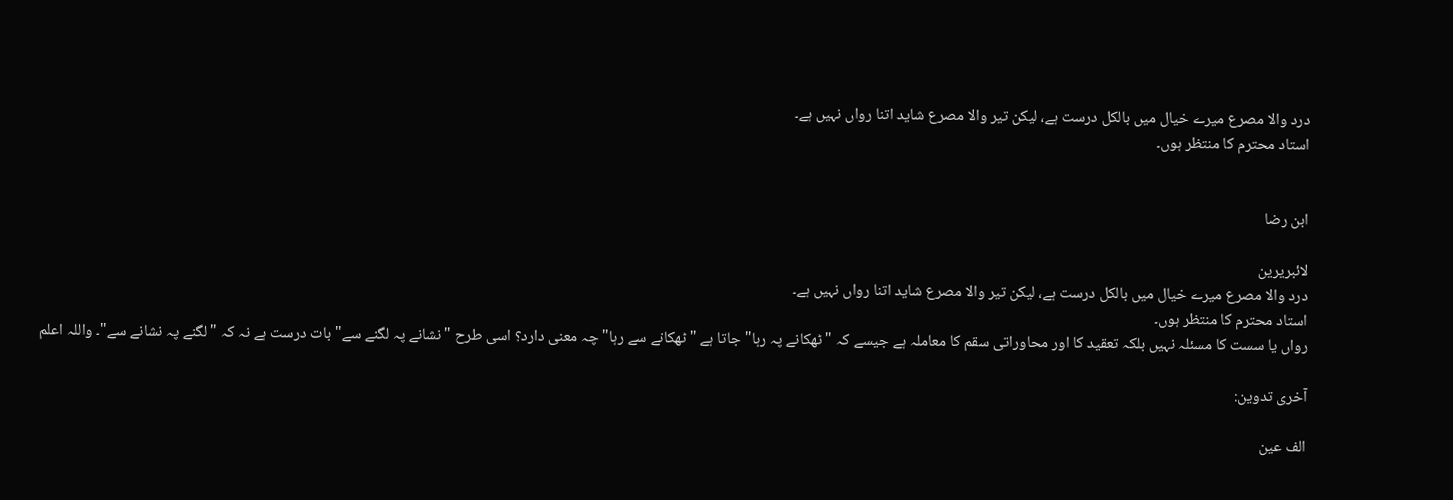درد والا مصرع میرے خیال میں بالکل درست ہے، لیکن تیر والا مصرع شاید اتنا رواں نہیں ہے۔
استاد محترم کا منتظر ہوں۔


ابن رضا

لائبریرین
درد والا مصرع میرے خیال میں بالکل درست ہے، لیکن تیر والا مصرع شاید اتنا رواں نہیں ہے۔
استاد محترم کا منتظر ہوں۔
رواں یا سست کا مسئلہ نہیں بلکہ تعقید کا اور محاوراتی سقم کا معاملہ ہے جیسے کہ "ٹھکانے پہ رہا" جاتا ہے "ٹھکانے سے رہا" چہ معنی دارد؟ اسی طرح "نشانے پہ لگنے سے" بات درست ہے نہ کہ "لگنے پہ نشانے سے"۔ واللہ اعلم

آخری تدوین:

الف عین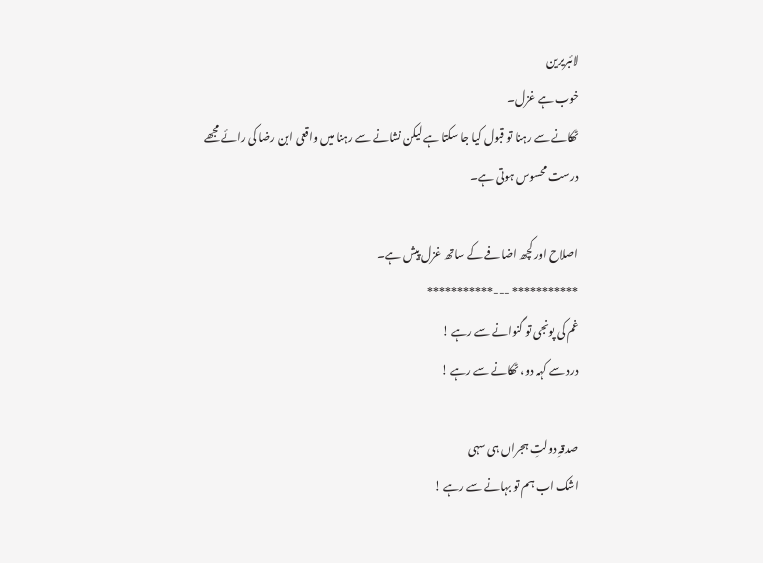لائبریرین
خوب ہے غزل۔
ٹھکانے سے رہنا تو قبول کیا جا سکتا ہے لیکن نشانے سے رہنا میں واقعی ابن رضا کی رائے مجھے درست محسوس ہوتی ہے۔

اصلاح اور کچھ اضافے کے ساتھ غزل پیش ہے۔
*********** ---***********
غم کی پونجی تو گنوانے سے رہے !
درد سے کہہ دو، ٹھکانے سے رہے !

صدقہِ دولتِ ہجراں ہی سہی
اشک اب ہم تو بہانے سے رہے !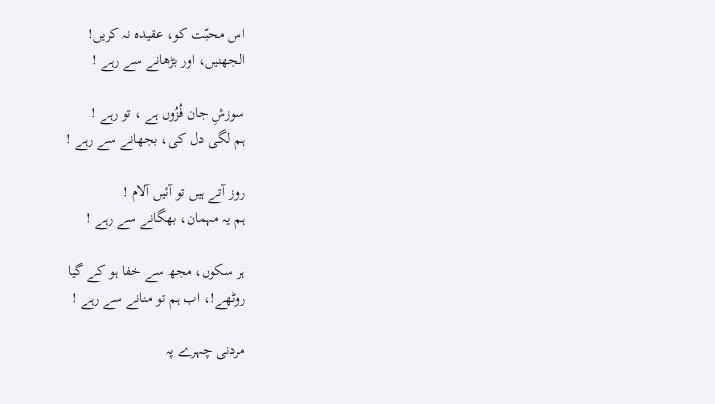اس محبّت کو، عقیدہ نہ کریں!
الجھنیں، اور بڑھانے سے رہے !

سوزشِ جان فُزُوں ہے ، تو رہے !
ہم لگی دل کی، بجھانے سے رہے !

روز آتے ہیں تو آئیں آلام !
ہم یہ مہمان، بھگانے سے رہے !

ہر سکوں، مجھ سے خفا ہو کے گیا
روٹھے!، اب ہم تو منانے سے رہے !

مردنی چہرے پہ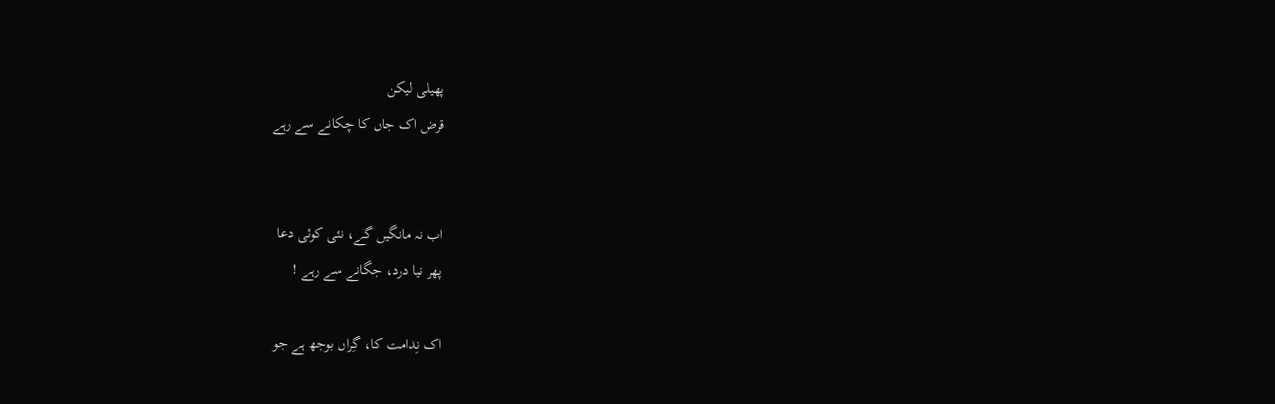پھیلی لیکن
قرض اک جاں کا چکانے سے رہے


اب نہ مانگیں گے، نئی کوئی دعا
پھر نیا درد، جگانے سے رہے !

اک نِدامت کا، گِراں بوجھ ہے جو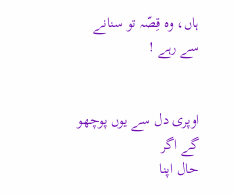ہاں، وہ قِصّہ تو سنانے سے رہے !


اوپری دل سے یوں پوچھو گے اگر
حال اپنا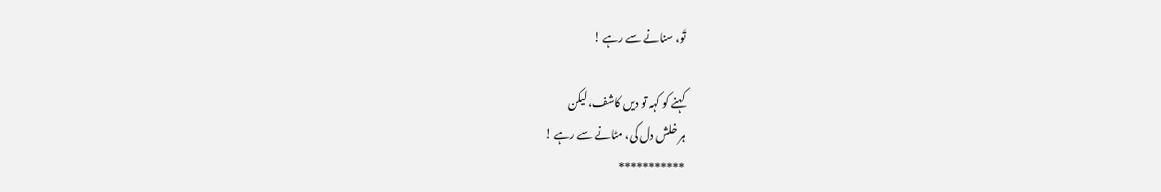تَو، سنانے سے رہے !

کہنے کو کہہ تو دیں کاشف، لیکن
ہر خلش دل کی، مٹانے سے رہے !
***********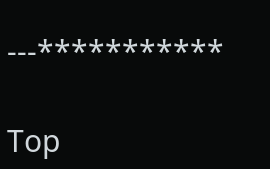---***********

Top